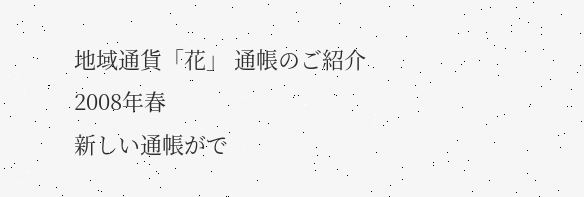地域通貨「花」 通帳のご紹介
2008年春
新しい通帳がで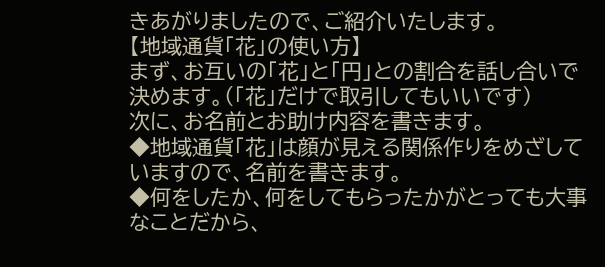きあがりましたので、ご紹介いたします。
【地域通貨「花」の使い方】
まず、お互いの「花」と「円」との割合を話し合いで決めます。(「花」だけで取引してもいいです)
次に、お名前とお助け内容を書きます。
◆地域通貨「花」は顔が見える関係作りをめざしていますので、名前を書きます。
◆何をしたか、何をしてもらったかがとっても大事なことだから、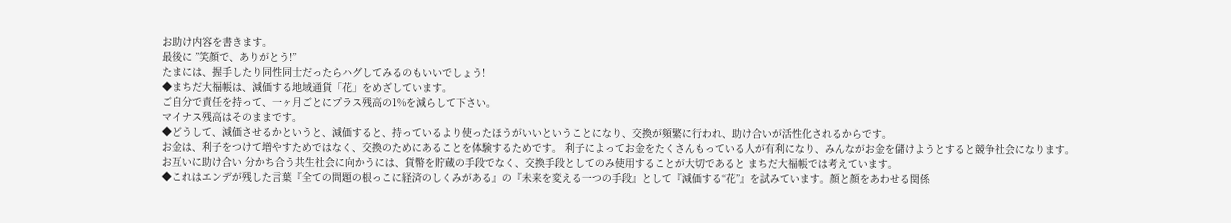お助け内容を書きます。
最後に ”笑顔で、ありがとう!”
たまには、握手したり同性同士だったらハグしてみるのもいいでしょう!
◆まちだ大福帳は、減価する地域通貨「花」をめざしています。
ご自分で責任を持って、一ヶ月ごとにプラス残高の1%を減らして下さい。
マイナス残高はそのままです。
◆どうして、減価させるかというと、減価すると、持っているより使ったほうがいいということになり、交換が頻繁に行われ、助け合いが活性化されるからです。
お金は、利子をつけて増やすためではなく、交換のためにあることを体験するためです。 利子によってお金をたくさんもっている人が有利になり、みんながお金を儲けようとすると競争社会になります。
お互いに助け合い 分かち合う共生社会に向かうには、貨幣を貯蔵の手段でなく、交換手段としてのみ使用することが大切であると まちだ大福帳では考えています。
◆これはエンデが残した言葉『全ての問題の根っこに経済のしくみがある』の『未来を変える一つの手段』として『減価する“花”』を試みています。顔と顔をあわせる関係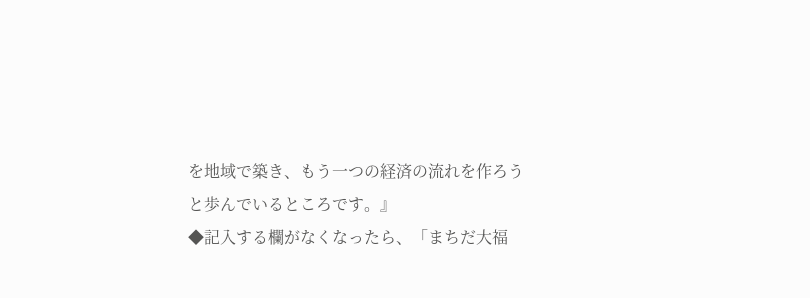を地域で築き、もう一つの経済の流れを作ろうと歩んでいるところです。』
◆記入する欄がなくなったら、「まちだ大福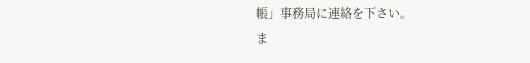帳」事務局に連絡を下さい。
ま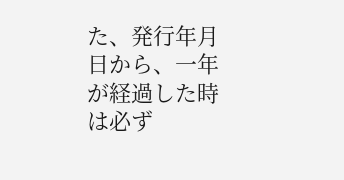た、発行年月日から、一年が経過した時は必ず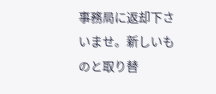事務局に返却下さいませ。新しいものと取り替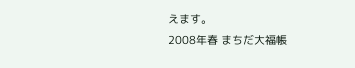えます。
2008年春 まちだ大福帳